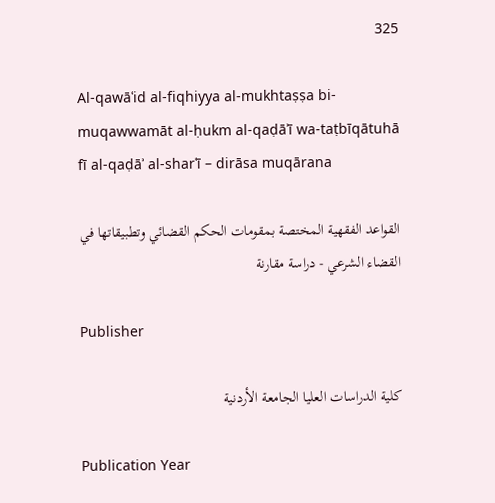325

Al-qawāʿid al-fiqhiyya al-mukhtaṣṣa bi-muqawwamāt al-ḥukm al-qaḍāʾī wa-taṭbīqātuhā fī al-qaḍāʾ al-sharʿī – dirāsa muqārana

القواعد الفقهية المختصة بمقومات الحكم القضائي وتطبيقاتها في القضاء الشرعي - دراسة مقارنة

Publisher

كلية الدراسات العليا الجامعة الأردنية

Publication Year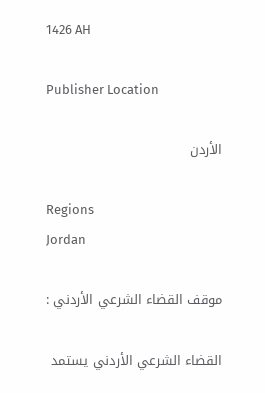1426 AH

Publisher Location

الأردن

Regions
Jordan

موقف القضاء الشرعي الأردني :

القضاء الشرعي الأردني يستمد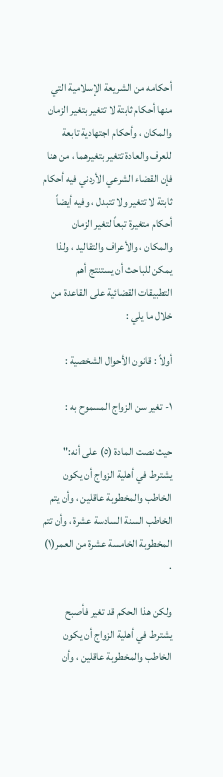أحكامه من الشريعة الإسلامية التي منها أحكام ثابتة لا تتغير بتغير الزمان والمكان ، وأحكام اجتهادية تابعة للعرف والعادة تتغير بتغيرهما ، من هنا فإن القضاء الشرعي الأردني فيه أحكام ثابتة لا تتغير ولا تتبدل ، وفيه أيضاً أحكام متغيرة تبعاً لتغير الزمان والمكان ، والأعراف والتقاليد ، ولذا يمكن للباحث أن يستنتج أهم التطبيقات القضائية على القاعدة من خلال ما يلي :

أولاً : قانون الأحوال الشخصية :

١- تغير سن الزواج المسموح به :

حيث نصت المادة (٥) على أنه:" يشترط في أهلية الزواج أن يكون الخاطب والمخطوبة عاقلين ، وأن يتم الخاطب السنة السادسة عشرة ، وأن تتم المخطوبة الخامسة عشرة من العمر(١) .

ولكن هذا الحكم قد تغير فأصبح يشترط في أهلية الزواج أن يكون الخاطب والمخطوبة عاقلين ، وأن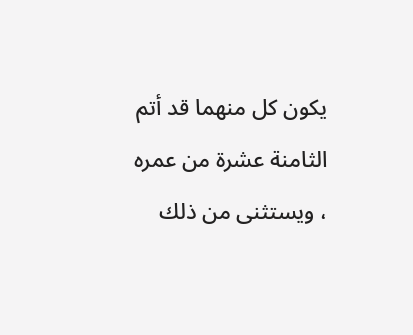يكون كل منهما قد أتم الثامنة عشرة من عمره ، ويستثنى من ذلك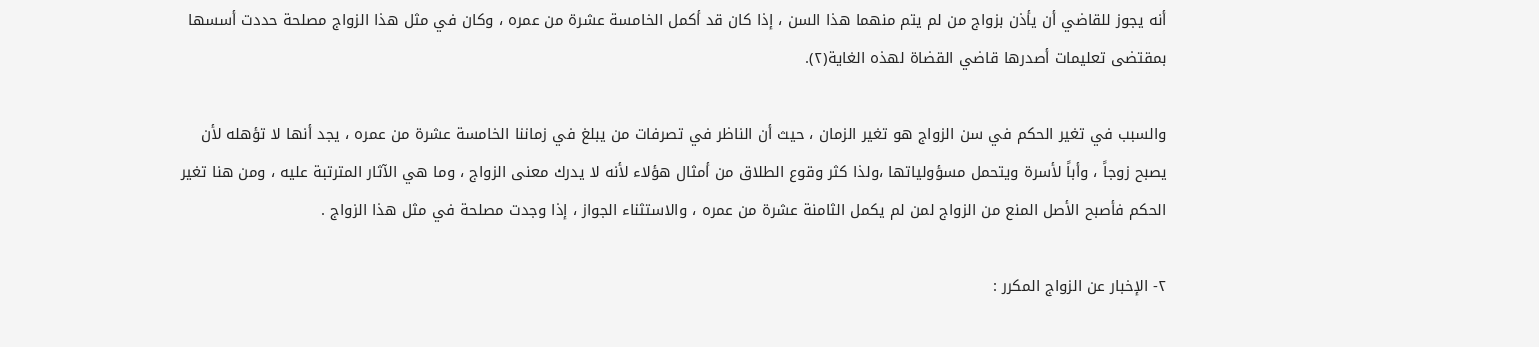أنه يجوز للقاضي أن يأذن بزواج من لم يتم منهما هذا السن ، إذا كان قد أكمل الخامسة عشرة من عمره ، وكان في مثل هذا الزواج مصلحة حددت أسسها بمقتضى تعليمات أصدرها قاضي القضاة لهذه الغاية(٢).

والسبب في تغير الحكم في سن الزواج هو تغير الزمان ، حيث أن الناظر في تصرفات من يبلغ في زماننا الخامسة عشرة من عمره ، يجد أنها لا تؤهله لأن يصبح زوجاً ، وأباً لأسرة ويتحمل مسؤولياتها ،ولذا كثر وقوع الطلاق من أمثال هؤلاء لأنه لا يدرك معنى الزواج ، وما هي الآثار المترتبة عليه ، ومن هنا تغير الحكم فأصبح الأصل المنع من الزواج لمن لم يكمل الثامنة عشرة من عمره ، والاستثناء الجواز ، إذا وجدت مصلحة في مثل هذا الزواج .

٢- الإخبار عن الزواج المكرر :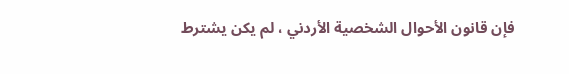فإن قانون الأحوال الشخصية الأردني ، لم يكن يشترط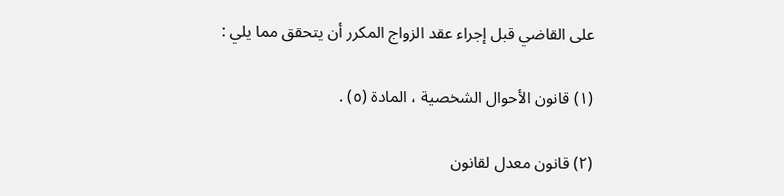على القاضي قبل إجراء عقد الزواج المكرر أن يتحقق مما يلي :

(١) قانون الأحوال الشخصية ، المادة (٥) .

(٢) قانون معدل لقانون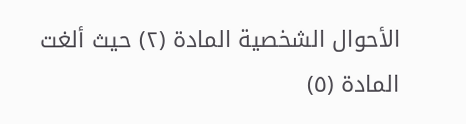الأحوال الشخصية المادة (٢) حيث ألغت المادة (٥)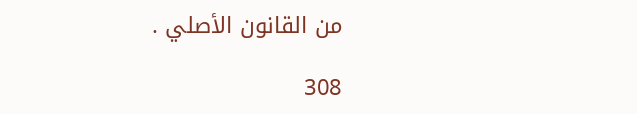من القانون الأصلي .

308